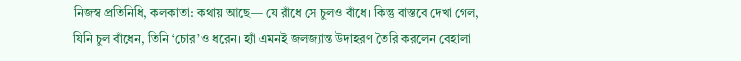নিজস্ব প্রতিনিধি, কলকাতা: কথায় আছে— যে রাঁধে সে চুলও বাঁধে। কিন্তু বাস্তবে দেখা গেল, যিনি চুল বাঁধেন, তিনি ‘চোর’ও ধরেন। হ্যাঁ এমনই জলজ্যান্ত উদাহরণ তৈরি করলেন বেহালা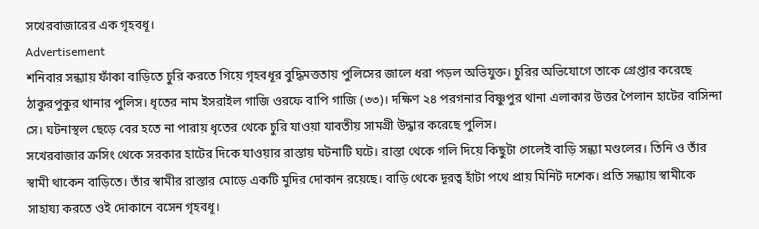সখেরবাজারের এক গৃহবধূ।
Advertisement
শনিবার সন্ধ্যায় ফাঁকা বাড়িতে চুরি করতে গিয়ে গৃহবধূর বুদ্ধিমত্ততায় পুলিসের জালে ধরা পড়ল অভিযুক্ত। চুরির অভিযোগে তাকে গ্রেপ্তার করেছে ঠাকুরপুকুর থানার পুলিস। ধৃতের নাম ইসরাইল গাজি ওরফে বাপি গাজি (৩৩)। দক্ষিণ ২৪ পরগনার বিষ্ণুপুর থানা এলাকার উত্তর পৈলান হাটের বাসিন্দা সে। ঘটনাস্থল ছেড়ে বের হতে না পারায় ধৃতের থেকে চুরি যাওয়া যাবতীয় সামগ্রী উদ্ধার করেছে পুলিস।
সখেরবাজার ক্রসিং থেকে সরকার হাটের দিকে যাওয়ার রাস্তায় ঘটনাটি ঘটে। রাস্তা থেকে গলি দিয়ে কিছুটা গেলেই বাড়ি সন্ধ্যা মণ্ডলের। তিনি ও তাঁর স্বামী থাকেন বাড়িতে। তাঁর স্বামীর রাস্তার মোড়ে একটি মুদির দোকান রয়েছে। বাড়ি থেকে দূরত্ব হাঁটা পথে প্রায় মিনিট দশেক। প্রতি সন্ধ্যায় স্বামীকে সাহায্য করতে ওই দোকানে বসেন গৃহবধূ।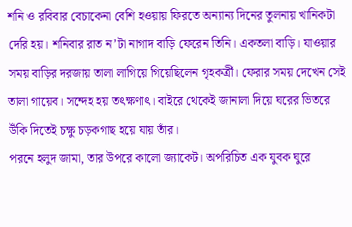শনি ও রবিবার বেচাকেনা বেশি হওয়ায় ফিরতে অন্যান্য দিনের তুলনায় খানিকটা দেরি হয়। শনিবার রাত ন’টা নাগাদ বাড়ি ফেরেন তিনি। একতলা বাড়ি। যাওয়ার সময় বাড়ির দরজায় তালা লাগিয়ে গিয়েছিলেন গৃহকর্ত্রী। ফেরার সময় দেখেন সেই তালা গায়েব। সন্দেহ হয় তৎক্ষণাৎ। বাইরে থেকেই জানালা দিয়ে ঘরের ভিতরে উঁকি দিতেই চক্ষু চড়কগাছ হয়ে যায় তাঁর।
পরনে হলুদ জামা, তার উপরে কালো জ্যাকেট। অপরিচিত এক যুবক ঘুরে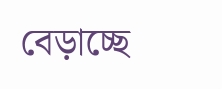বেড়াচ্ছে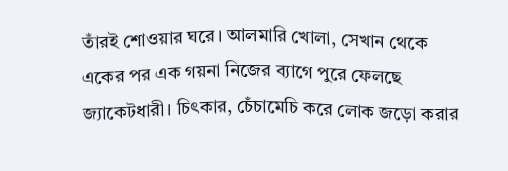তাঁরই শোওয়ার ঘরে। আলমারি খোলা, সেখান থেকে একের পর এক গয়না নিজের ব্যাগে পুরে ফেলছে জ্যাকেটধারী। চিৎকার, চেঁচামেচি করে লোক জড়ো করার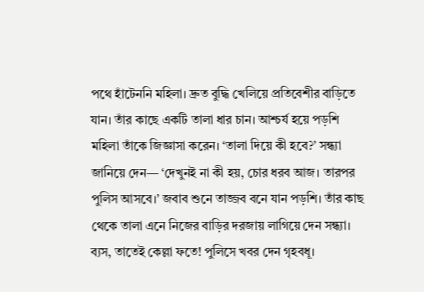পথে হাঁটেননি মহিলা। দ্রুত বুদ্ধি খেলিয়ে প্রতিবেশীর বাড়িতে যান। তাঁর কাছে একটি তালা ধার চান। আশ্চর্য হয়ে পড়শি মহিলা তাঁকে জিজ্ঞাসা করেন। ‘তালা দিয়ে কী হবে?’ সন্ধ্যা জানিয়ে দেন— ‘দেখুনই না কী হয়, চোর ধরব আজ। তারপর পুলিস আসবে।’ জবাব শুনে তাজ্জব বনে যান পড়শি। তাঁর কাছ থেকে তালা এনে নিজের বাড়ির দরজায় লাগিয়ে দেন সন্ধ্যা। ব্যস, তাতেই কেল্লা ফতে! পুলিসে খবর দেন গৃহবধূ।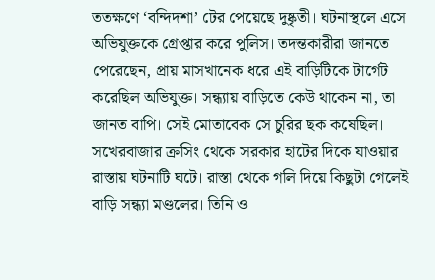ততক্ষণে ‘বন্দিদশা’ টের পেয়েছে দুষ্কৃতী। ঘটনাস্থলে এসে অভিযুক্তকে গ্রেপ্তার করে পুলিস। তদন্তকারীরা জানতে পেরেছেন, প্রায় মাসখানেক ধরে এই বাড়িটিকে টার্গেট করেছিল অভিযুক্ত। সন্ধ্যায় বাড়িতে কেউ থাকেন না, তা জানত বাপি। সেই মোতাবেক সে চুরির ছক কষেছিল।
সখেরবাজার ক্রসিং থেকে সরকার হাটের দিকে যাওয়ার রাস্তায় ঘটনাটি ঘটে। রাস্তা থেকে গলি দিয়ে কিছুটা গেলেই বাড়ি সন্ধ্যা মণ্ডলের। তিনি ও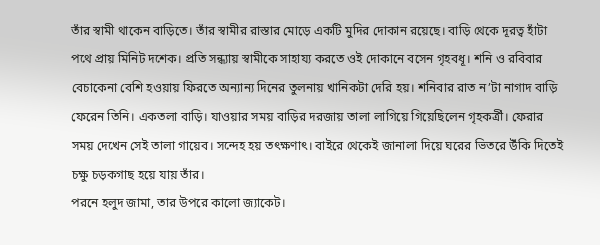তাঁর স্বামী থাকেন বাড়িতে। তাঁর স্বামীর রাস্তার মোড়ে একটি মুদির দোকান রয়েছে। বাড়ি থেকে দূরত্ব হাঁটা পথে প্রায় মিনিট দশেক। প্রতি সন্ধ্যায় স্বামীকে সাহায্য করতে ওই দোকানে বসেন গৃহবধূ। শনি ও রবিবার বেচাকেনা বেশি হওয়ায় ফিরতে অন্যান্য দিনের তুলনায় খানিকটা দেরি হয়। শনিবার রাত ন’টা নাগাদ বাড়ি ফেরেন তিনি। একতলা বাড়ি। যাওয়ার সময় বাড়ির দরজায় তালা লাগিয়ে গিয়েছিলেন গৃহকর্ত্রী। ফেরার সময় দেখেন সেই তালা গায়েব। সন্দেহ হয় তৎক্ষণাৎ। বাইরে থেকেই জানালা দিয়ে ঘরের ভিতরে উঁকি দিতেই চক্ষু চড়কগাছ হয়ে যায় তাঁর।
পরনে হলুদ জামা, তার উপরে কালো জ্যাকেট।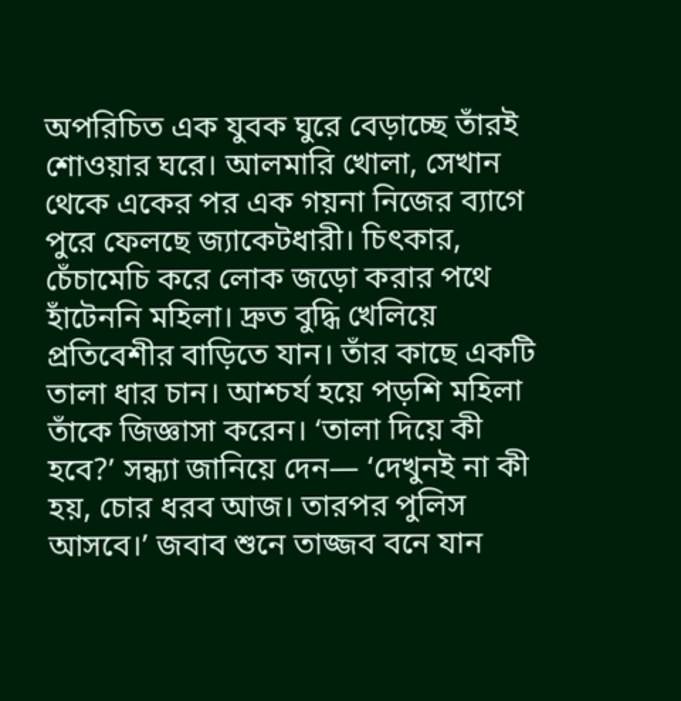অপরিচিত এক যুবক ঘুরে বেড়াচ্ছে তাঁরই শোওয়ার ঘরে। আলমারি খোলা, সেখান থেকে একের পর এক গয়না নিজের ব্যাগে পুরে ফেলছে জ্যাকেটধারী। চিৎকার, চেঁচামেচি করে লোক জড়ো করার পথে হাঁটেননি মহিলা। দ্রুত বুদ্ধি খেলিয়ে প্রতিবেশীর বাড়িতে যান। তাঁর কাছে একটি তালা ধার চান। আশ্চর্য হয়ে পড়শি মহিলা তাঁকে জিজ্ঞাসা করেন। ‘তালা দিয়ে কী হবে?’ সন্ধ্যা জানিয়ে দেন— ‘দেখুনই না কী হয়, চোর ধরব আজ। তারপর পুলিস আসবে।’ জবাব শুনে তাজ্জব বনে যান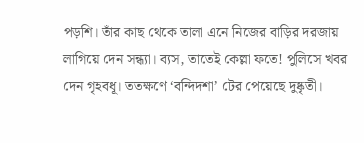পড়শি। তাঁর কাছ থেকে তালা এনে নিজের বাড়ির দরজায় লাগিয়ে দেন সন্ধ্যা। ব্যস, তাতেই কেল্লা ফতে! পুলিসে খবর দেন গৃহবধূ। ততক্ষণে ‘বন্দিদশা’ টের পেয়েছে দুষ্কৃতী।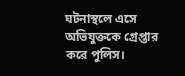ঘটনাস্থলে এসে অভিযুক্তকে গ্রেপ্তার করে পুলিস।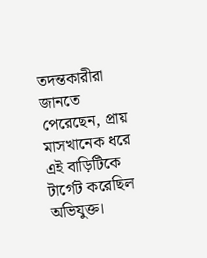তদন্তকারীরা জানতে পেরেছেন, প্রায় মাসখানেক ধরে এই বাড়িটিকে টার্গেট করেছিল অভিযুক্ত।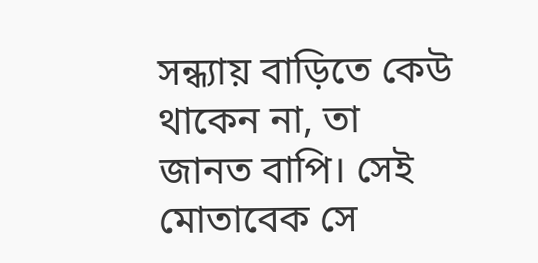সন্ধ্যায় বাড়িতে কেউ থাকেন না, তা জানত বাপি। সেই মোতাবেক সে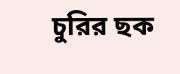চুরির ছক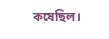কষেছিল।